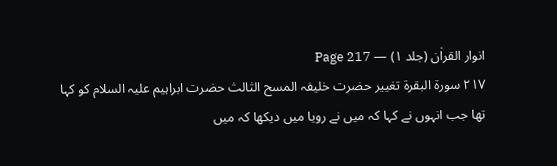انوار القراٰن (جلد ۱) — Page 217
۲۱۷ سورة البقرة تغییر حضرت خلیفہ المسح الثالث حضرت ابراہیم علیہ السلام کو کہا تھا جب انہوں نے کہا کہ میں نے رویا میں دیکھا کہ میں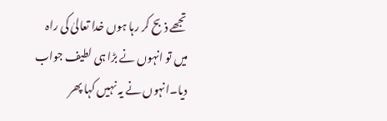تجھے ذبح کر رہا ہوں خدا تعالیٰ کی راہ میں تو انہوں نے بڑا ہی لطیف جواب دیا۔انہوں نے یہ نہیں کہا پھر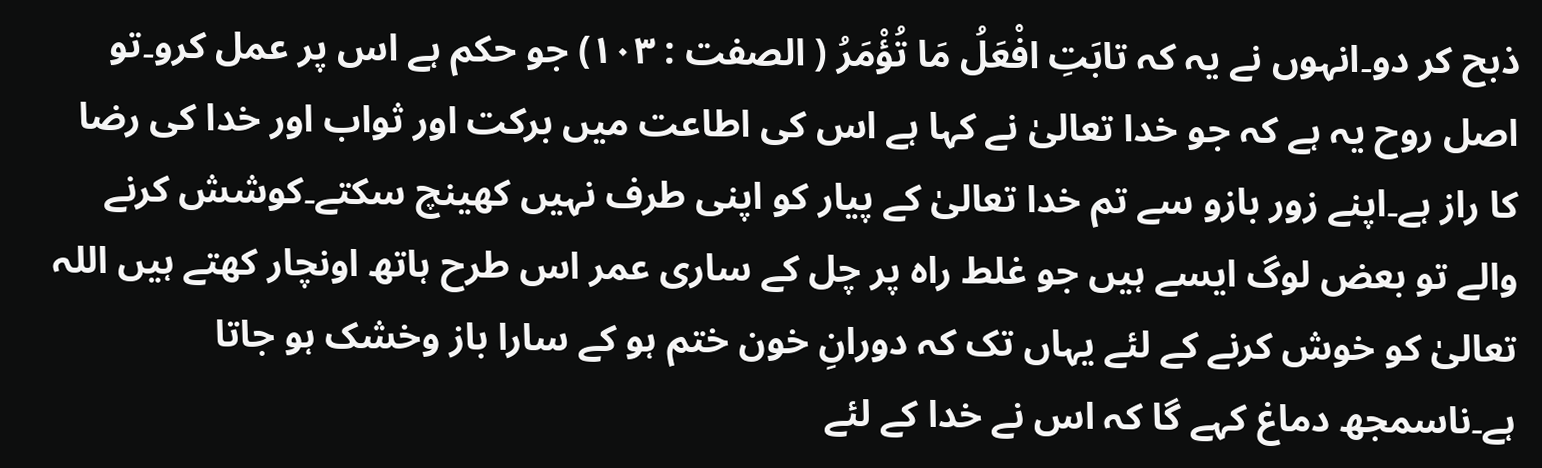ذبح کر دو۔انہوں نے یہ کہ تابَتِ افْعَلُ مَا تُؤْمَرُ ( الصفت : ۱۰۳) جو حکم ہے اس پر عمل کرو۔تو اصل روح یہ ہے کہ جو خدا تعالیٰ نے کہا ہے اس کی اطاعت میں برکت اور ثواب اور خدا کی رضا کا راز ہے۔اپنے زور بازو سے تم خدا تعالیٰ کے پیار کو اپنی طرف نہیں کھینچ سکتے۔کوشش کرنے والے تو بعض لوگ ایسے ہیں جو غلط راہ پر چل کے ساری عمر اس طرح ہاتھ اونچار کھتے ہیں اللہ تعالیٰ کو خوش کرنے کے لئے یہاں تک کہ دورانِ خون ختم ہو کے سارا باز وخشک ہو جاتا ہے۔ناسمجھ دماغ کہے گا کہ اس نے خدا کے لئے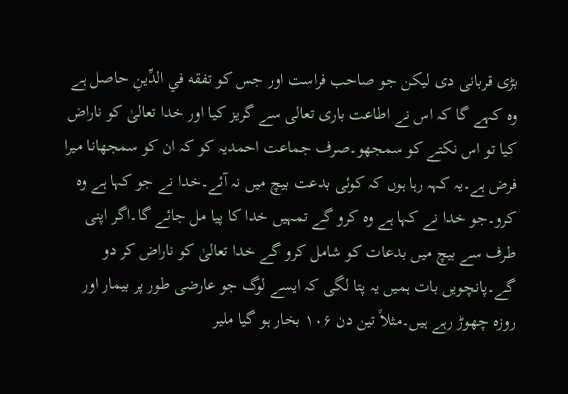بڑی قربانی دی لیکن جو صاحب فراست اور جس کو تفقه في الدِّینِ حاصل ہے وہ کہے گا کہ اس نے اطاعت باری تعالی سے گریز کیا اور خدا تعالیٰ کو ناراض کیا تو اس نکتے کو سمجھو۔صرف جماعت احمدیہ کو کہ ان کو سمجھانا میرا فرض ہے۔یہ کہہ رہا ہوں کہ کوئی بدعت بیچ میں نہ آئے۔خدا نے جو کہا ہے وہ کرو۔جو خدا نے کہا ہے وہ کرو گے تمہیں خدا کا پیا مل جائے گا۔اگر اپنی طرف سے بیچ میں بدعات کو شامل کرو گے خدا تعالیٰ کو ناراض کر دو گے۔پانچویں بات ہمیں یہ پتا لگی کہ ایسے لوگ جو عارضی طور پر بیمار اور روزہ چھوڑ رہے ہیں۔مثلاً تین دن ۱۰۶ بخار ہو گیا ملیر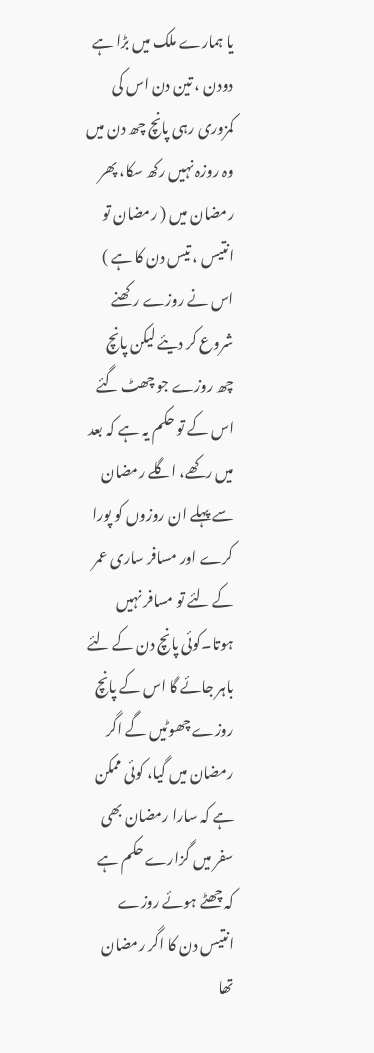یا ہمارے ملک میں بڑا ہے دودن ، تین دن اس کی کمزوری رہی پانچ چھ دن میں وہ روزہ نہیں رکھ سکا، پھر رمضان میں ( رمضان تو انتیس ، تیس دن کا ہے ) اس نے روزے رکھنے شروع کر دیئے لیکن پانچ چھ روزے جو چھٹ گئے اس کے تو حکم یہ ہے کہ بعد میں رکھے، اگلے رمضان سے پہلے ان روزوں کو پورا کرے اور مسافر ساری عمر کے لئے تو مسافر نہیں ہوتا۔کوئی پانچ دن کے لئے باہر جائے گا اس کے پانچ روزے چھوٹیں گے اگر رمضان میں گیا، کوئی ممکن ہے کہ سارا رمضان بھی سفر میں گزارے حکم ہے کہ چھٹے ہوئے روزے انتیس دن کا اگر رمضان تھا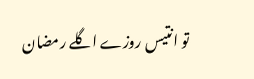تو انتیس روزے اگلے رمضان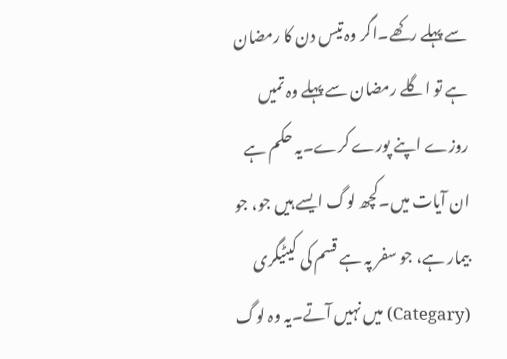سے پہلے رکھے۔اگر وہ تیس دن کا رمضان ہے تو اگلے رمضان سے پہلے وہ تمیں روزے اپنے پورے کرے۔یہ حکم ہے ان آیات میں۔کچھ لوگ ایسے ہیں جو، جو بیمار ہے، جو سفر پہ ہے قسم کی کیٹیگری (Categary) میں نہیں آتے۔یہ وہ لوگ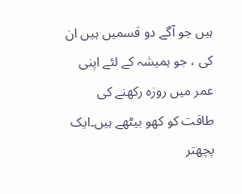ہیں جو آگے دو قسمیں ہیں ان کی ، جو ہمیشہ کے لئے اپنی عمر میں روزہ رکھنے کی طاقت کو کھو بیٹھے ہیں۔ایک پچھتر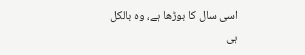اسی سال کا بوڑھا ہے، وہ بالکل ہی